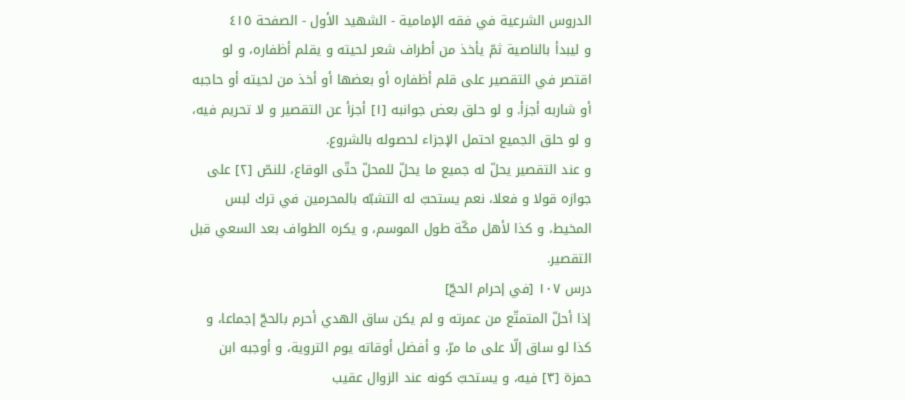الدروس الشرعية في فقه الإمامية - الشهيد الأول - الصفحة ٤١٥
و ليبدأ بالناصية ثمّ يأخذ من أطراف شعر لحيته و يقلم أظفاره، و لو اقتصر في التقصير على قلم أظفاره أو بعضها أو أخذ من لحيته أو حاجبه أو شاربه أجزأ. و لو حلق بعض جوانبه [١] أجزأ عن التقصير و لا تحريم فيه، و لو حلق الجميع احتمل الإجزاء لحصوله بالشروع.
و عند التقصير يحلّ له جميع ما يحلّ للمحلّ حتّى الوقاع، للنصّ [٢] على جوازه قولا و فعلا، نعم يستحبّ له التشبّه بالمحرمين في ترك لبس المخيط، و كذا لأهل مكّة طول الموسم، و يكره الطواف بعد السعي قبل التقصير.
درس ١٠٧ [في إحرام الحجّ]
إذا أحلّ المتمتّع من عمرته و لم يكن ساق الهدي أحرم بالحجّ إجماعا، و كذا لو ساق إلّا على ما مرّ، و أفضل أوقاته يوم التروية، و أوجبه ابن حمزة [٣] فيه، و يستحبّ كونه عند الزوال عقيب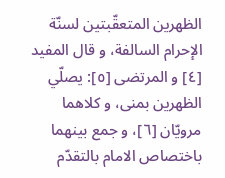الظهرين المتعقّبتين لسنّة الإحرام السالفة، و قال المفيد [٤] و المرتضى [٥]: يصلّي الظهرين بمنى، و كلاهما مرويّان [٦]، و جمع بينهما باختصاص الامام بالتقدّم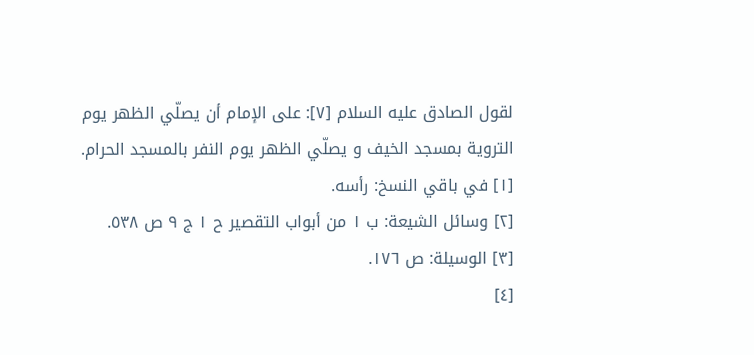لقول الصادق عليه السلام [٧]: على الإمام أن يصلّي الظهر يوم التروية بمسجد الخيف و يصلّي الظهر يوم النفر بالمسجد الحرام.
[١] في باقي النسخ: رأسه.
[٢] وسائل الشيعة: ب ١ من أبواب التقصير ح ١ ج ٩ ص ٥٣٨.
[٣] الوسيلة: ص ١٧٦.
[٤]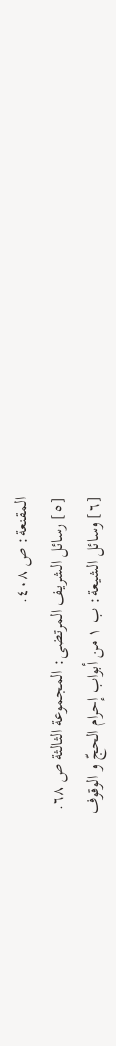المقنعة: ص ٤٠٨.
[٥] رسائل الشريف المرتضى: المجموعة الثالثة ص ٦٨.
[٦] وسائل الشيعة: ب ١ من أبواب إحرام الحجّ و الوقوف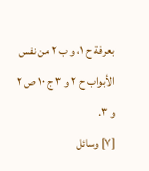بعرفة ح ١، و ب ٢ من نفس الأبواب ح ٢ و ٣ ج ١٠ ص ٢ و ٣.
[٧] وسائل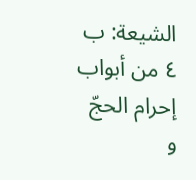الشيعة: ب ٤ من أبواب إحرام الحجّ و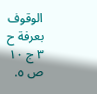الوقوف بعرفة ح ٣ ج ١٠ ص ٥.